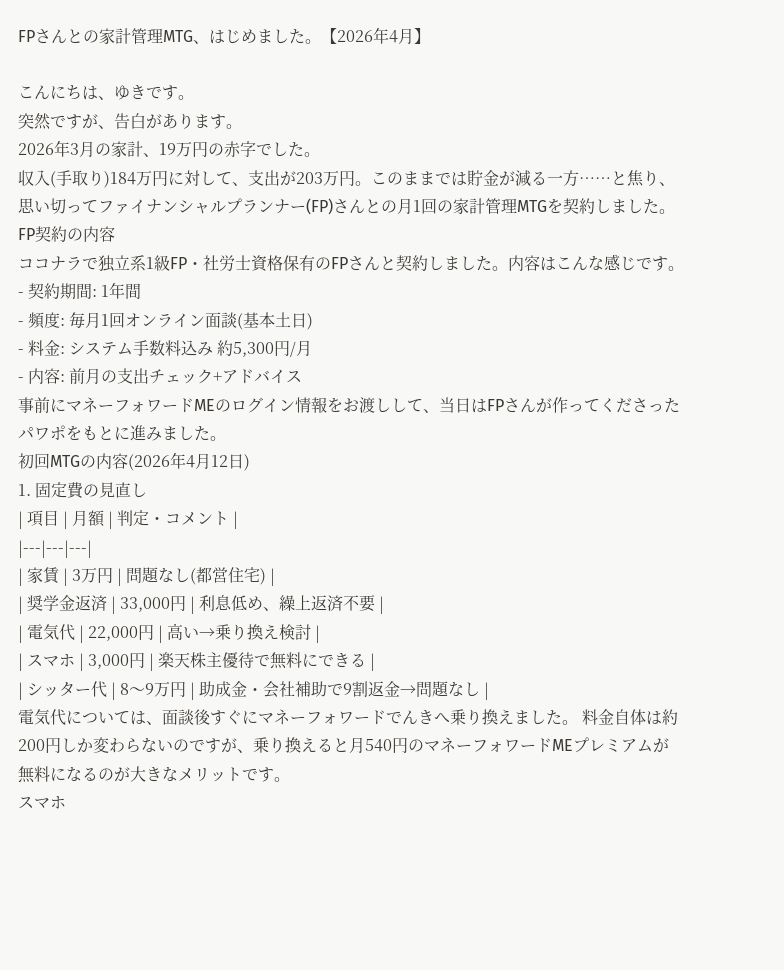FPさんとの家計管理MTG、はじめました。【2026年4月】

こんにちは、ゆきです。
突然ですが、告白があります。
2026年3月の家計、19万円の赤字でした。
収入(手取り)184万円に対して、支出が203万円。このままでは貯金が減る一方……と焦り、思い切ってファイナンシャルプランナー(FP)さんとの月1回の家計管理MTGを契約しました。
FP契約の内容
ココナラで独立系1級FP・社労士資格保有のFPさんと契約しました。内容はこんな感じです。
- 契約期間: 1年間
- 頻度: 毎月1回オンライン面談(基本土日)
- 料金: システム手数料込み 約5,300円/月
- 内容: 前月の支出チェック+アドバイス
事前にマネーフォワードMEのログイン情報をお渡しして、当日はFPさんが作ってくださったパワポをもとに進みました。
初回MTGの内容(2026年4月12日)
1. 固定費の見直し
| 項目 | 月額 | 判定・コメント |
|---|---|---|
| 家賃 | 3万円 | 問題なし(都営住宅) |
| 奨学金返済 | 33,000円 | 利息低め、繰上返済不要 |
| 電気代 | 22,000円 | 高い→乗り換え検討 |
| スマホ | 3,000円 | 楽天株主優待で無料にできる |
| シッター代 | 8〜9万円 | 助成金・会社補助で9割返金→問題なし |
電気代については、面談後すぐにマネーフォワードでんきへ乗り換えました。 料金自体は約200円しか変わらないのですが、乗り換えると月540円のマネーフォワードMEプレミアムが無料になるのが大きなメリットです。
スマホ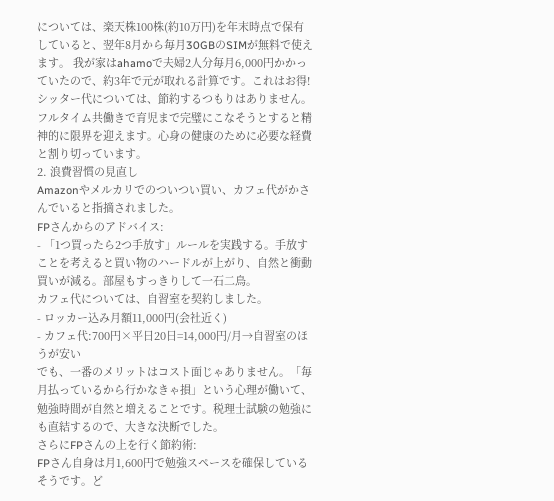については、楽天株100株(約10万円)を年末時点で保有していると、翌年8月から毎月30GBのSIMが無料で使えます。 我が家はahamoで夫婦2人分毎月6,000円かかっていたので、約3年で元が取れる計算です。これはお得!
シッター代については、節約するつもりはありません。 フルタイム共働きで育児まで完璧にこなそうとすると精神的に限界を迎えます。心身の健康のために必要な経費と割り切っています。
2. 浪費習慣の見直し
Amazonやメルカリでのついつい買い、カフェ代がかさんでいると指摘されました。
FPさんからのアドバイス:
- 「1つ買ったら2つ手放す」ルールを実践する。手放すことを考えると買い物のハードルが上がり、自然と衝動買いが減る。部屋もすっきりして一石二鳥。
カフェ代については、自習室を契約しました。
- ロッカー込み月額11,000円(会社近く)
- カフェ代:700円×平日20日=14,000円/月→自習室のほうが安い
でも、一番のメリットはコスト面じゃありません。「毎月払っているから行かなきゃ損」という心理が働いて、勉強時間が自然と増えることです。税理士試験の勉強にも直結するので、大きな決断でした。
さらにFPさんの上を行く節約術:
FPさん自身は月1,600円で勉強スペースを確保しているそうです。ど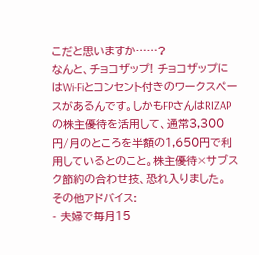こだと思いますか……?
なんと、チョコザップ! チョコザップにはWi-Fiとコンセント付きのワークスペースがあるんです。しかもFPさんはRIZAPの株主優待を活用して、通常3,300円/月のところを半額の1,650円で利用しているとのこと。株主優待×サブスク節約の合わせ技、恐れ入りました。
その他アドバイス:
- 夫婦で毎月15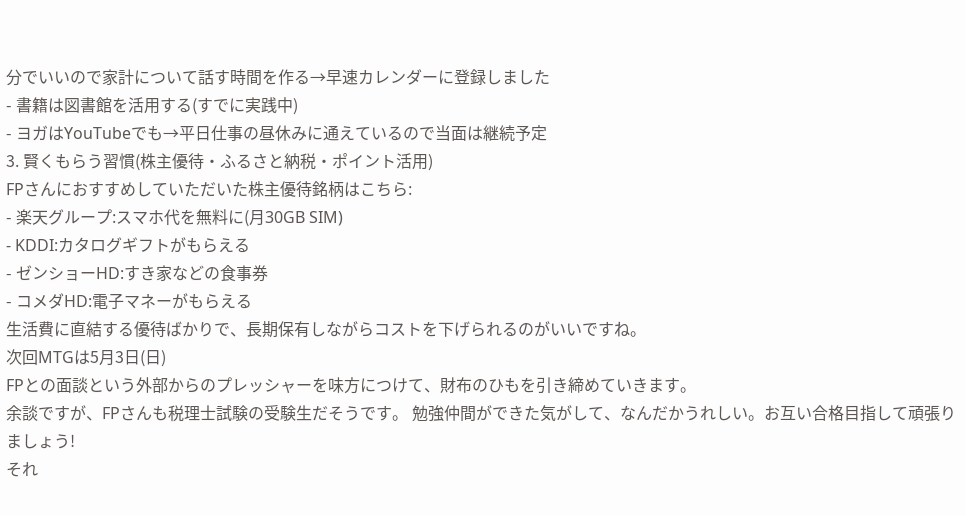分でいいので家計について話す時間を作る→早速カレンダーに登録しました
- 書籍は図書館を活用する(すでに実践中)
- ヨガはYouTubeでも→平日仕事の昼休みに通えているので当面は継続予定
3. 賢くもらう習慣(株主優待・ふるさと納税・ポイント活用)
FPさんにおすすめしていただいた株主優待銘柄はこちら:
- 楽天グループ:スマホ代を無料に(月30GB SIM)
- KDDI:カタログギフトがもらえる
- ゼンショーHD:すき家などの食事券
- コメダHD:電子マネーがもらえる
生活費に直結する優待ばかりで、長期保有しながらコストを下げられるのがいいですね。
次回MTGは5月3日(日)
FPとの面談という外部からのプレッシャーを味方につけて、財布のひもを引き締めていきます。
余談ですが、FPさんも税理士試験の受験生だそうです。 勉強仲間ができた気がして、なんだかうれしい。お互い合格目指して頑張りましょう!
それ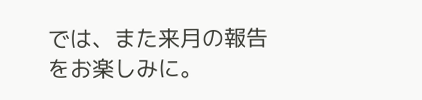では、また来月の報告をお楽しみに。